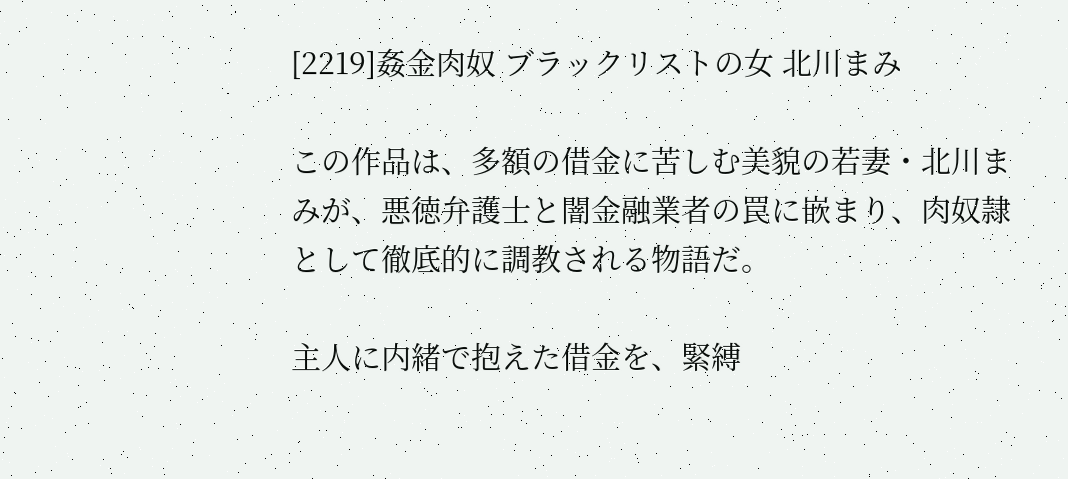[2219]姦金肉奴 ブラックリストの女 北川まみ

この作品は、多額の借金に苦しむ美貌の若妻・北川まみが、悪徳弁護士と闇金融業者の罠に嵌まり、肉奴隷として徹底的に調教される物語だ。

主人に内緒で抱えた借金を、緊縛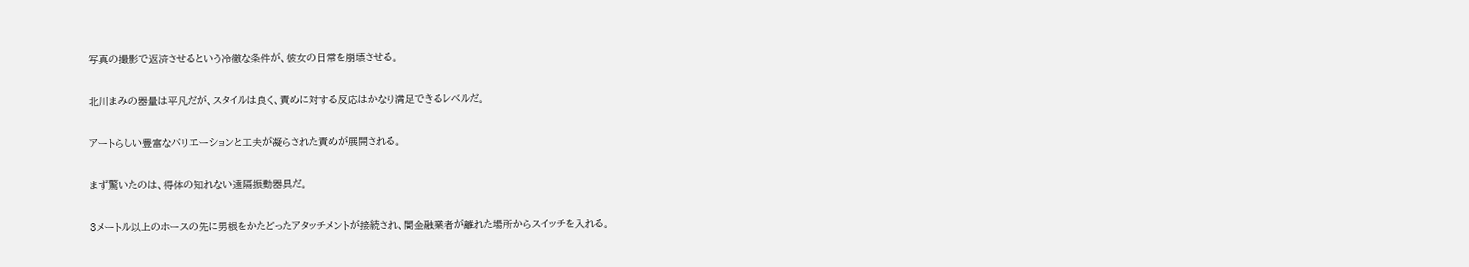写真の撮影で返済させるという冷徹な条件が、彼女の日常を崩壊させる。

北川まみの器量は平凡だが、スタイルは良く、責めに対する反応はかなり満足できるレベルだ。

アートらしい豊富なバリエーションと工夫が凝らされた責めが展開される。

まず驚いたのは、得体の知れない遠隔振動器具だ。

3メートル以上のホースの先に男根をかたどったアタッチメントが接続され、闇金融業者が離れた場所からスイッチを入れる。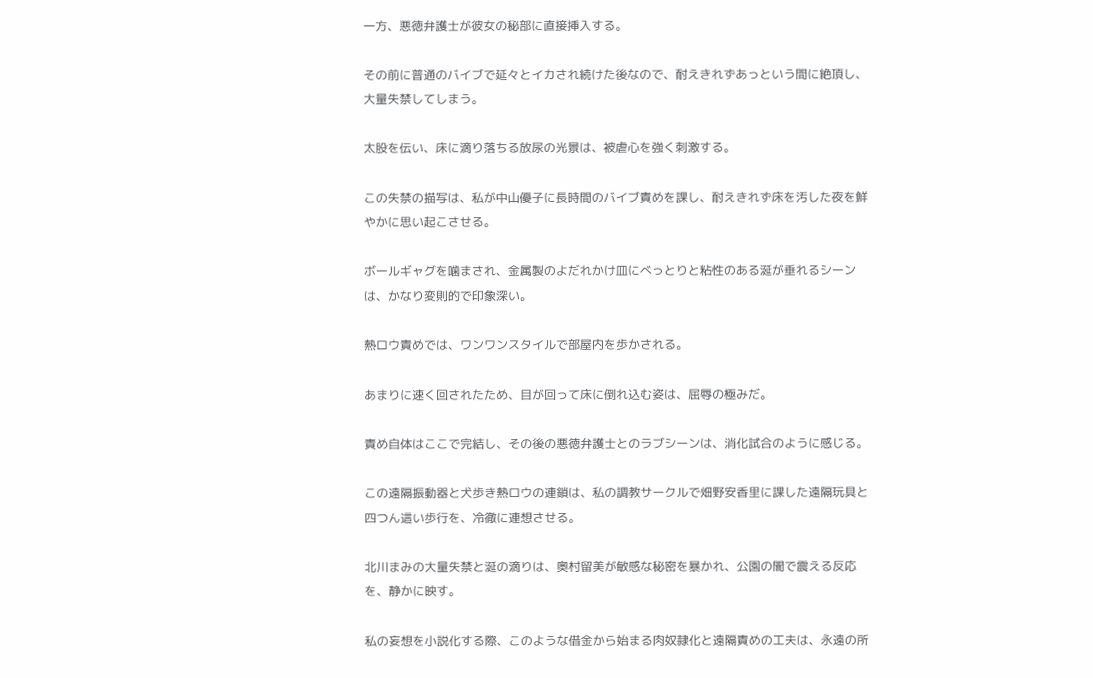一方、悪徳弁護士が彼女の秘部に直接挿入する。

その前に普通のバイブで延々とイカされ続けた後なので、耐えきれずあっという間に絶頂し、大量失禁してしまう。

太股を伝い、床に滴り落ちる放尿の光景は、被虐心を強く刺激する。

この失禁の描写は、私が中山優子に長時間のバイブ責めを課し、耐えきれず床を汚した夜を鮮やかに思い起こさせる。

ボールギャグを噛まされ、金属製のよだれかけ皿にべっとりと粘性のある涎が垂れるシーンは、かなり変則的で印象深い。

熱ロウ責めでは、ワンワンスタイルで部屋内を歩かされる。

あまりに速く回されたため、目が回って床に倒れ込む姿は、屈辱の極みだ。

責め自体はここで完結し、その後の悪徳弁護士とのラブシーンは、消化試合のように感じる。

この遠隔振動器と犬歩き熱ロウの連鎖は、私の調教サークルで畑野安香里に課した遠隔玩具と四つん這い歩行を、冷徹に連想させる。

北川まみの大量失禁と涎の滴りは、奥村留美が敏感な秘密を暴かれ、公園の闇で震える反応を、静かに映す。

私の妄想を小説化する際、このような借金から始まる肉奴隷化と遠隔責めの工夫は、永遠の所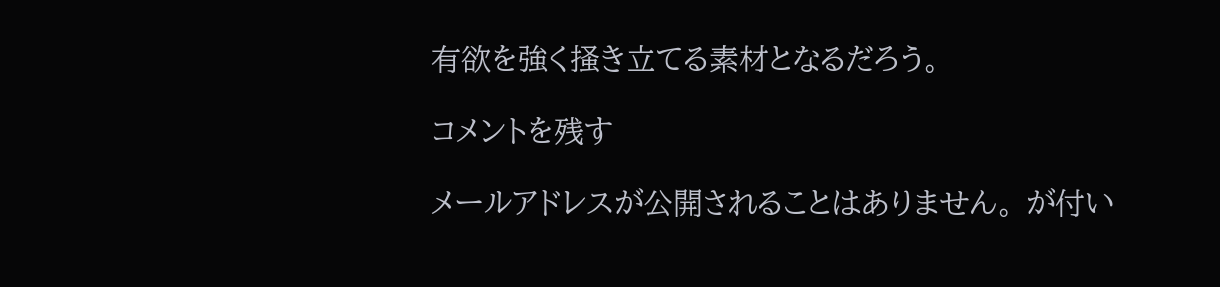有欲を強く掻き立てる素材となるだろう。

コメントを残す

メールアドレスが公開されることはありません。 が付い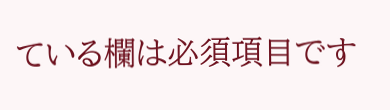ている欄は必須項目です